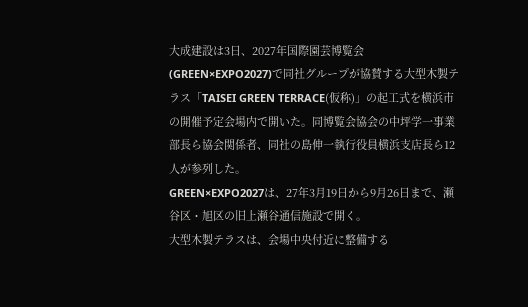大成建設は3日、2027年国際園芸博覧会(GREEN×EXPO2027)で同社グループが協賛する大型木製テラス「TAISEI GREEN TERRACE(仮称)」の起工式を横浜市の開催予定会場内で開いた。同博覧会協会の中坪学一事業部長ら協会関係者、同社の島伸一執行役員横浜支店長ら12人が参列した。
GREEN×EXPO2027は、27年3月19日から9月26日まで、瀬谷区・旭区の旧上瀬谷通信施設で開く。
大型木製テラスは、会場中央付近に整備する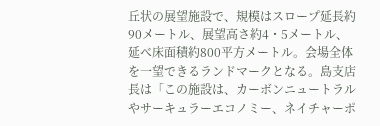丘状の展望施設で、規模はスロープ延長約90メートル、展望高さ約4・5メートル、延べ床面積約800平方メートル。会場全体を一望できるランドマークとなる。島支店長は「この施設は、カーボンニュートラルやサーキュラーエコノミー、ネイチャーポ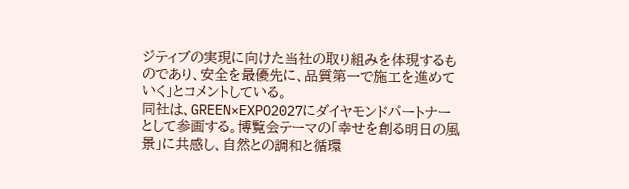ジティブの実現に向けた当社の取り組みを体現するものであり、安全を最優先に、品質第一で施工を進めていく」とコメントしている。
同社は、GREEN×EXPO2027にダイヤモンドパートナーとして参画する。博覧会テーマの「幸せを創る明日の風景」に共感し、自然との調和と循環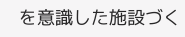を意識した施設づく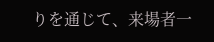りを通じて、来場者一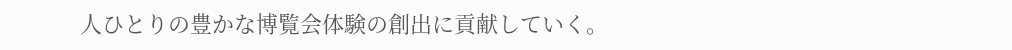人ひとりの豊かな博覧会体験の創出に貢献していく。